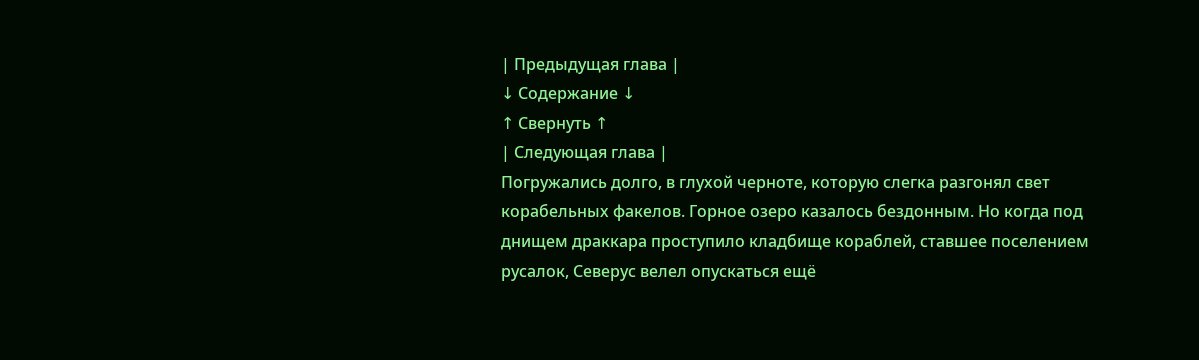| Предыдущая глава |
↓ Содержание ↓
↑ Свернуть ↑
| Следующая глава |
Погружались долго, в глухой черноте, которую слегка разгонял свет корабельных факелов. Горное озеро казалось бездонным. Но когда под днищем драккара проступило кладбище кораблей, ставшее поселением русалок, Северус велел опускаться ещё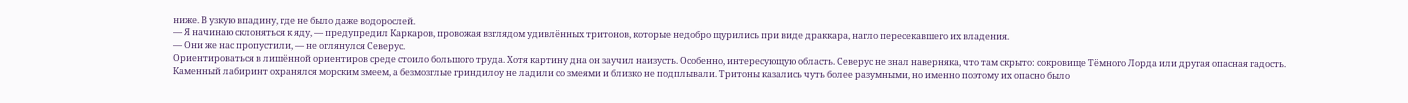ниже. В узкую впадину, где не было даже водорослей.
— Я начинаю склоняться к яду, — предупредил Каркаров, провожая взглядом удивлённых тритонов, которые недобро щурились при виде драккара, нагло пересекавшего их владения.
— Они же нас пропустили, — не оглянулся Северус.
Ориентироваться в лишённой ориентиров среде стоило большого труда. Хотя картину дна он заучил наизусть. Особенно, интересующую область. Северус не знал наверняка, что там скрыто: сокровище Тёмного Лорда или другая опасная гадость. Каменный лабиринт охранялся морским змеем, а безмозглые гриндилоу не ладили со змеями и близко не подплывали. Тритоны казались чуть более разумными, но именно поэтому их опасно было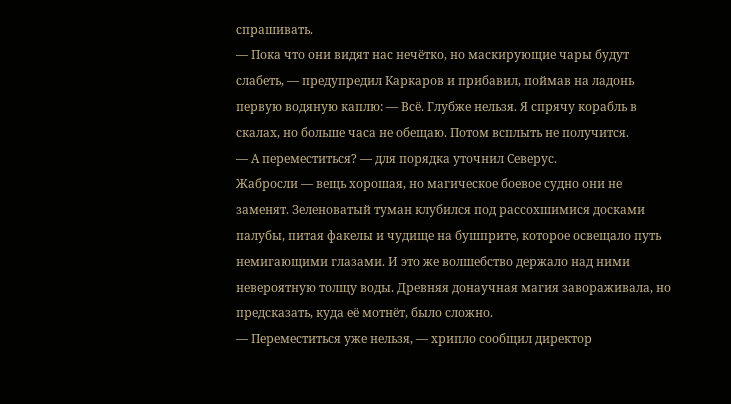спрашивать.
— Пока что они видят нас нечётко, но маскирующие чары будут слабеть, — предупредил Каркаров и прибавил, поймав на ладонь первую водяную каплю: — Всё. Глубже нельзя. Я спрячу корабль в скалах, но больше часа не обещаю. Потом всплыть не получится.
— А переместиться? — для порядка уточнил Северус.
Жабросли — вещь хорошая, но магическое боевое судно они не заменят. Зеленоватый туман клубился под рассохшимися досками палубы, питая факелы и чудище на бушприте, которое освещало путь немигающими глазами. И это же волшебство держало над ними невероятную толщу воды. Древняя донаучная магия завораживала, но предсказать, куда её мотнёт, было сложно.
— Переместиться уже нельзя, — хрипло сообщил директор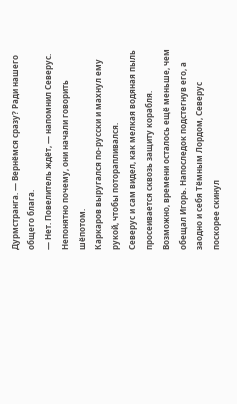Дурмстранга. — Вернёмся сразу? Ради нашего общего блага.
— Нет. Повелитель ждёт, — напомнил Северус. Непонятно почему, они начали говорить шёпотом.
Каркаров выругался по-русски и махнул ему рукой, чтобы поторапливался.
Северус и сам видел, как мелкая водяная пыль просеивается сквозь защиту корабля. Возможно, времени осталось ещё меньше, чем обещал Игорь. Напоследок подстегнув его, а заодно и себя Тёмным Лордом, Северус поскорее скинул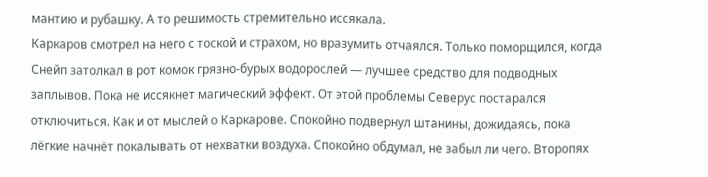мантию и рубашку. А то решимость стремительно иссякала.
Каркаров смотрел на него с тоской и страхом, но вразумить отчаялся. Только поморщился, когда Снейп затолкал в рот комок грязно-бурых водорослей — лучшее средство для подводных заплывов. Пока не иссякнет магический эффект. От этой проблемы Северус постарался отключиться. Как и от мыслей о Каркарове. Спокойно подвернул штанины, дожидаясь, пока лёгкие начнёт покалывать от нехватки воздуха. Спокойно обдумал, не забыл ли чего. Второпях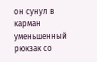он сунул в карман уменьшенный рюкзак со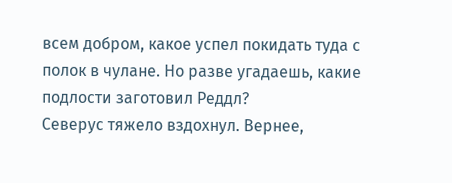всем добром, какое успел покидать туда с полок в чулане. Но разве угадаешь, какие подлости заготовил Реддл?
Северус тяжело вздохнул. Вернее,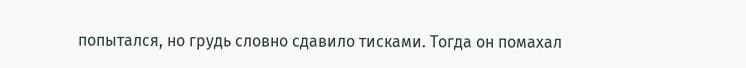попытался, но грудь словно сдавило тисками. Тогда он помахал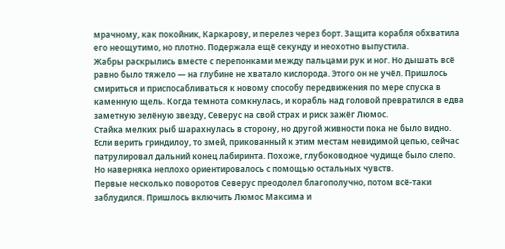мрачному, как покойник, Каркарову, и перелез через борт. Защита корабля обхватила его неощутимо, но плотно. Подержала ещё секунду и неохотно выпустила.
Жабры раскрылись вместе с перепонками между пальцами рук и ног. Но дышать всё равно было тяжело — на глубине не хватало кислорода. Этого он не учёл. Пришлось смириться и приспосабливаться к новому способу передвижения по мере спуска в каменную щель. Когда темнота сомкнулась, и корабль над головой превратился в едва заметную зелёную звезду, Северус на свой страх и риск зажёг Люмос.
Стайка мелких рыб шарахнулась в сторону, но другой живности пока не было видно. Если верить гриндилоу, то змей, прикованный к этим местам невидимой цепью, сейчас патрулировал дальний конец лабиринта. Похоже, глубоководное чудище было слепо. Но наверняка неплохо ориентировалось с помощью остальных чувств.
Первые несколько поворотов Северус преодолел благополучно, потом всё-таки заблудился. Пришлось включить Люмос Максима и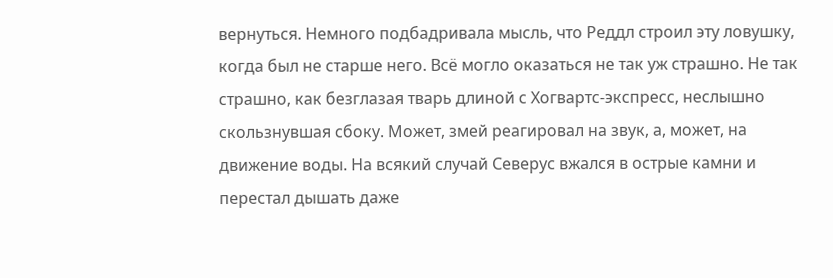вернуться. Немного подбадривала мысль, что Реддл строил эту ловушку, когда был не старше него. Всё могло оказаться не так уж страшно. Не так страшно, как безглазая тварь длиной с Хогвартс-экспресс, неслышно скользнувшая сбоку. Может, змей реагировал на звук, а, может, на движение воды. На всякий случай Северус вжался в острые камни и перестал дышать даже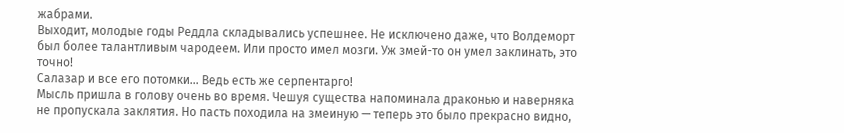жабрами.
Выходит, молодые годы Реддла складывались успешнее. Не исключено даже, что Волдеморт был более талантливым чародеем. Или просто имел мозги. Уж змей-то он умел заклинать, это точно!
Салазар и все его потомки… Ведь есть же серпентарго!
Мысль пришла в голову очень во время. Чешуя существа напоминала драконью и наверняка не пропускала заклятия. Но пасть походила на змеиную — теперь это было прекрасно видно,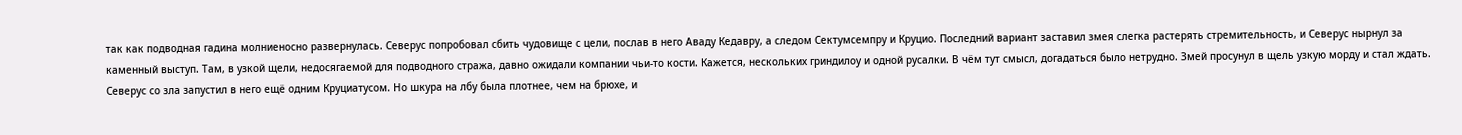так как подводная гадина молниеносно развернулась. Северус попробовал сбить чудовище с цели, послав в него Аваду Кедавру, а следом Сектумсемпру и Круцио. Последний вариант заставил змея слегка растерять стремительность, и Северус нырнул за каменный выступ. Там, в узкой щели, недосягаемой для подводного стража, давно ожидали компании чьи-то кости. Кажется, нескольких гриндилоу и одной русалки. В чём тут смысл, догадаться было нетрудно. Змей просунул в щель узкую морду и стал ждать.
Северус со зла запустил в него ещё одним Круциатусом. Но шкура на лбу была плотнее, чем на брюхе, и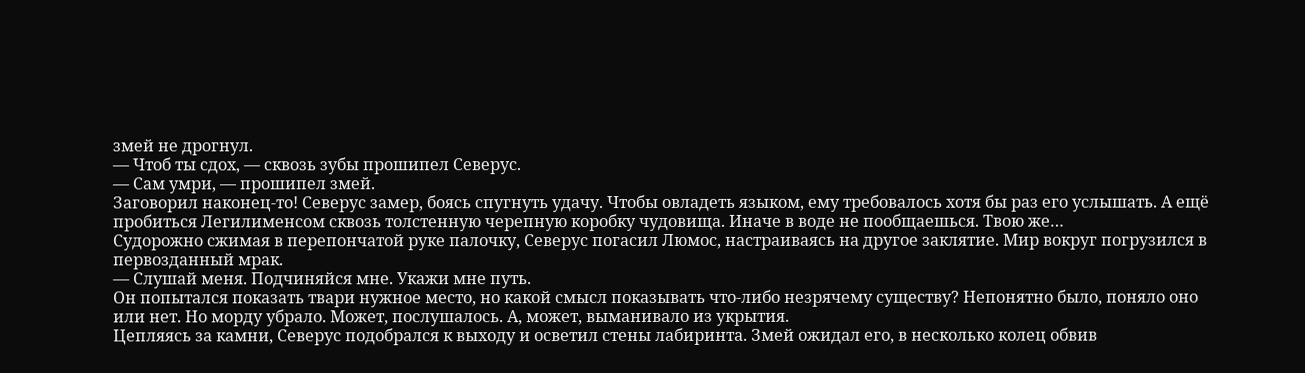змей не дрогнул.
— Чтоб ты сдох, — сквозь зубы прошипел Северус.
— Сам умри, — прошипел змей.
Заговорил наконец-то! Северус замер, боясь спугнуть удачу. Чтобы овладеть языком, ему требовалось хотя бы раз его услышать. А ещё пробиться Легилименсом сквозь толстенную черепную коробку чудовища. Иначе в воде не пообщаешься. Твою же…
Судорожно сжимая в перепончатой руке палочку, Северус погасил Люмос, настраиваясь на другое заклятие. Мир вокруг погрузился в первозданный мрак.
— Слушай меня. Подчиняйся мне. Укажи мне путь.
Он попытался показать твари нужное место, но какой смысл показывать что-либо незрячему существу? Непонятно было, поняло оно или нет. Но морду убрало. Может, послушалось. А, может, выманивало из укрытия.
Цепляясь за камни, Северус подобрался к выходу и осветил стены лабиринта. Змей ожидал его, в несколько колец обвив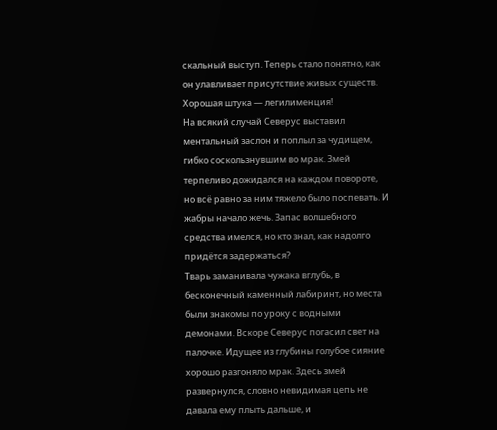скальный выступ. Теперь стало понятно, как он улавливает присутствие живых существ. Хорошая штука — легилименция!
На всякий случай Северус выставил ментальный заслон и поплыл за чудищем, гибко соскользнувшим во мрак. Змей терпеливо дожидался на каждом повороте, но всё равно за ним тяжело было поспевать. И жабры начало жечь. Запас волшебного средства имелся, но кто знал, как надолго придётся задержаться?
Тварь заманивала чужака вглубь, в бесконечный каменный лабиринт, но места были знакомы по уроку с водными демонами. Вскоре Северус погасил свет на палочке. Идущее из глубины голубое сияние хорошо разгоняло мрак. Здесь змей развернулся, словно невидимая цепь не давала ему плыть дальше, и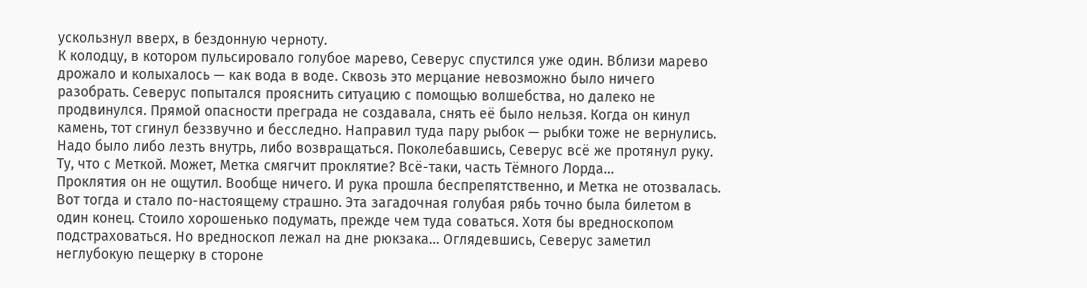ускользнул вверх, в бездонную черноту.
К колодцу, в котором пульсировало голубое марево, Северус спустился уже один. Вблизи марево дрожало и колыхалось — как вода в воде. Сквозь это мерцание невозможно было ничего разобрать. Северус попытался прояснить ситуацию с помощью волшебства, но далеко не продвинулся. Прямой опасности преграда не создавала, снять её было нельзя. Когда он кинул камень, тот сгинул беззвучно и бесследно. Направил туда пару рыбок — рыбки тоже не вернулись. Надо было либо лезть внутрь, либо возвращаться. Поколебавшись, Северус всё же протянул руку. Ту, что с Меткой. Может, Метка смягчит проклятие? Всё-таки, часть Тёмного Лорда…
Проклятия он не ощутил. Вообще ничего. И рука прошла беспрепятственно, и Метка не отозвалась. Вот тогда и стало по-настоящему страшно. Эта загадочная голубая рябь точно была билетом в один конец. Стоило хорошенько подумать, прежде чем туда соваться. Хотя бы вредноскопом подстраховаться. Но вредноскоп лежал на дне рюкзака… Оглядевшись, Северус заметил неглубокую пещерку в стороне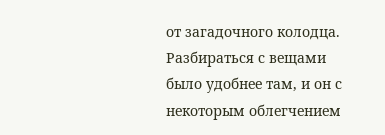от загадочного колодца. Разбираться с вещами было удобнее там, и он с некоторым облегчением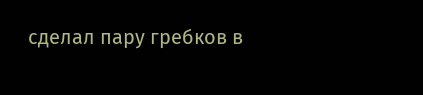сделал пару гребков в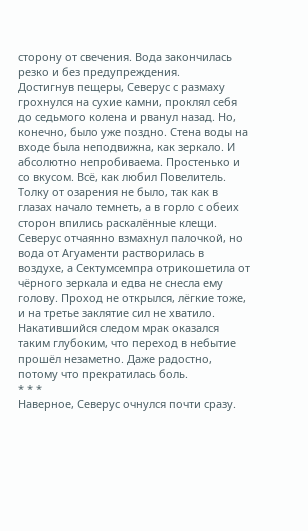сторону от свечения. Вода закончилась резко и без предупреждения.
Достигнув пещеры, Северус с размаху грохнулся на сухие камни, проклял себя до седьмого колена и рванул назад. Но, конечно, было уже поздно. Стена воды на входе была неподвижна, как зеркало. И абсолютно непробиваема. Простенько и со вкусом. Всё, как любил Повелитель. Толку от озарения не было, так как в глазах начало темнеть, а в горло с обеих сторон впились раскалённые клещи.
Северус отчаянно взмахнул палочкой, но вода от Агуаменти растворилась в воздухе, а Сектумсемпра отрикошетила от чёрного зеркала и едва не снесла ему голову. Проход не открылся, лёгкие тоже, и на третье заклятие сил не хватило. Накатившийся следом мрак оказался таким глубоким, что переход в небытие прошёл незаметно. Даже радостно, потому что прекратилась боль.
* * *
Наверное, Северус очнулся почти сразу.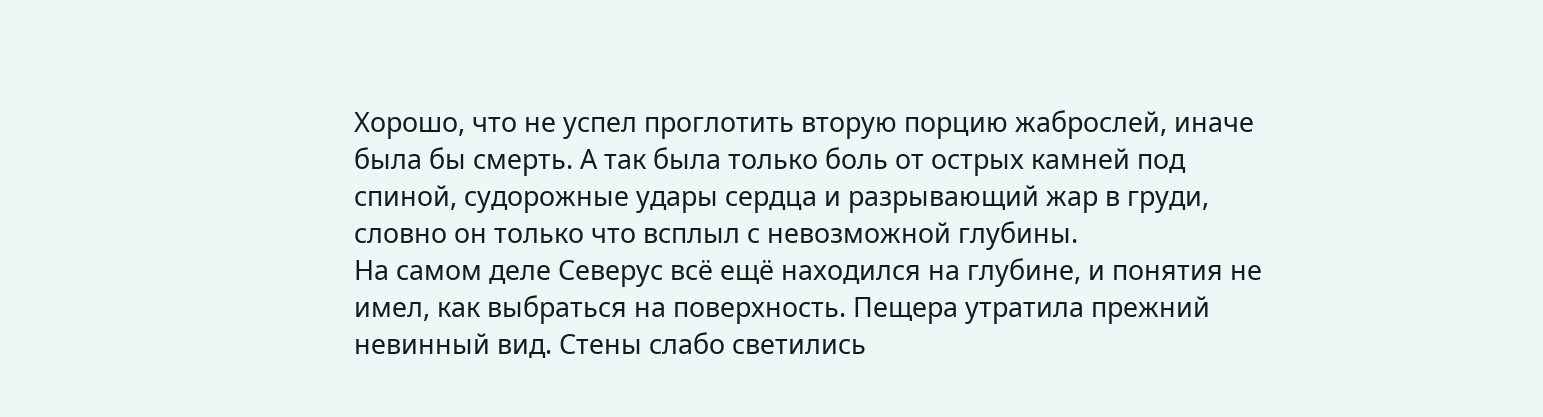Хорошо, что не успел проглотить вторую порцию жаброслей, иначе была бы смерть. А так была только боль от острых камней под спиной, судорожные удары сердца и разрывающий жар в груди, словно он только что всплыл с невозможной глубины.
На самом деле Северус всё ещё находился на глубине, и понятия не имел, как выбраться на поверхность. Пещера утратила прежний невинный вид. Стены слабо светились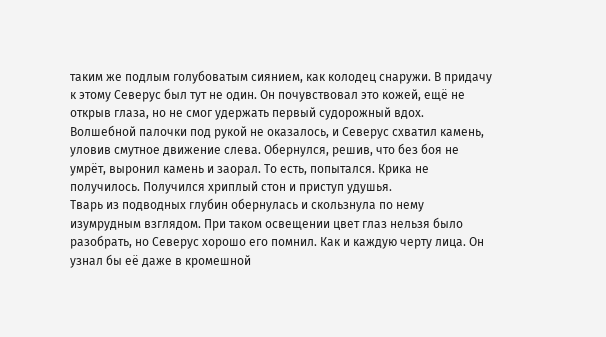таким же подлым голубоватым сиянием, как колодец снаружи. В придачу к этому Северус был тут не один. Он почувствовал это кожей, ещё не открыв глаза, но не смог удержать первый судорожный вдох.
Волшебной палочки под рукой не оказалось, и Северус схватил камень, уловив смутное движение слева. Обернулся, решив, что без боя не умрёт, выронил камень и заорал. То есть, попытался. Крика не получилось. Получился хриплый стон и приступ удушья.
Тварь из подводных глубин обернулась и скользнула по нему изумрудным взглядом. При таком освещении цвет глаз нельзя было разобрать, но Северус хорошо его помнил. Как и каждую черту лица. Он узнал бы её даже в кромешной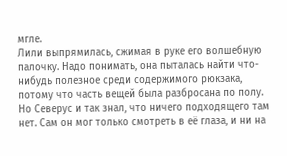мгле.
Лили выпрямилась, сжимая в руке его волшебную палочку. Надо понимать, она пыталась найти что-нибудь полезное среди содержимого рюкзака, потому что часть вещей была разбросана по полу. Но Северус и так знал, что ничего подходящего там нет. Сам он мог только смотреть в её глаза, и ни на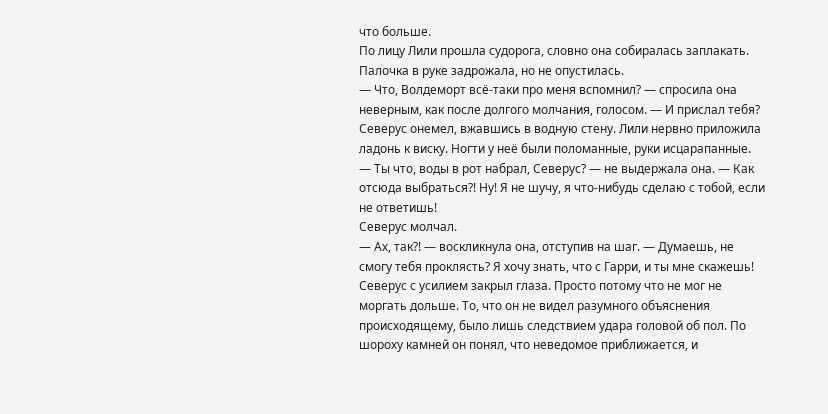что больше.
По лицу Лили прошла судорога, словно она собиралась заплакать. Палочка в руке задрожала, но не опустилась.
— Что, Волдеморт всё-таки про меня вспомнил? — спросила она неверным, как после долгого молчания, голосом. — И прислал тебя?
Северус онемел, вжавшись в водную стену. Лили нервно приложила ладонь к виску. Ногти у неё были поломанные, руки исцарапанные.
— Ты что, воды в рот набрал, Северус? — не выдержала она. — Как отсюда выбраться?! Ну! Я не шучу, я что-нибудь сделаю с тобой, если не ответишь!
Северус молчал.
— Ах, так?! — воскликнула она, отступив на шаг. — Думаешь, не смогу тебя проклясть? Я хочу знать, что с Гарри, и ты мне скажешь!
Северус с усилием закрыл глаза. Просто потому что не мог не моргать дольше. То, что он не видел разумного объяснения происходящему, было лишь следствием удара головой об пол. По шороху камней он понял, что неведомое приближается, и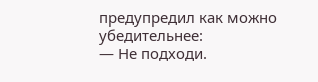предупредил как можно убедительнее:
— Не подходи.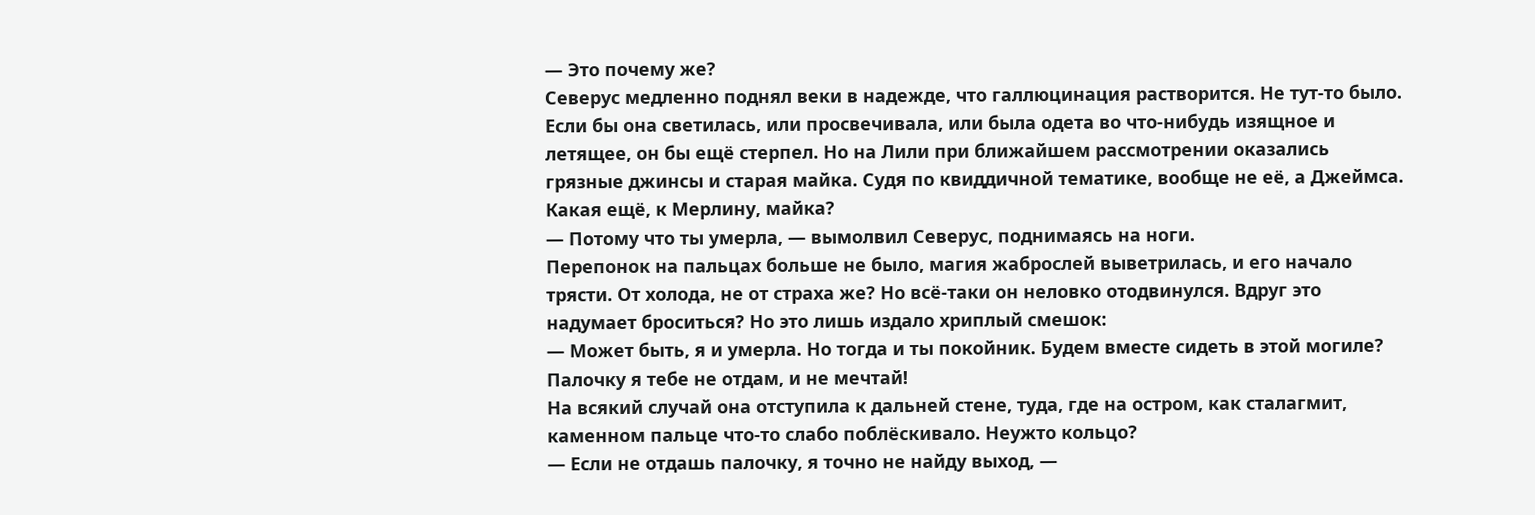— Это почему же?
Северус медленно поднял веки в надежде, что галлюцинация растворится. Не тут-то было. Если бы она светилась, или просвечивала, или была одета во что-нибудь изящное и летящее, он бы ещё стерпел. Но на Лили при ближайшем рассмотрении оказались грязные джинсы и старая майка. Судя по квиддичной тематике, вообще не её, а Джеймса. Какая ещё, к Мерлину, майка?
— Потому что ты умерла, — вымолвил Северус, поднимаясь на ноги.
Перепонок на пальцах больше не было, магия жаброслей выветрилась, и его начало трясти. От холода, не от страха же? Но всё-таки он неловко отодвинулся. Вдруг это надумает броситься? Но это лишь издало хриплый смешок:
— Может быть, я и умерла. Но тогда и ты покойник. Будем вместе сидеть в этой могиле? Палочку я тебе не отдам, и не мечтай!
На всякий случай она отступила к дальней стене, туда, где на остром, как сталагмит, каменном пальце что-то слабо поблёскивало. Неужто кольцо?
— Если не отдашь палочку, я точно не найду выход, —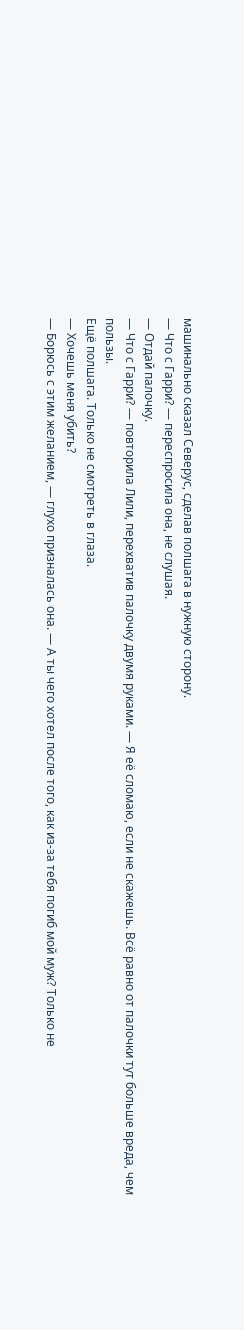машинально сказал Северус, сделав полшага в нужную сторону.
— Что с Гарри? — переспросила она, не слушая.
— Отдай палочку.
— Что с Гарри? — повторила Лили, перехватив палочку двумя руками. — Я её сломаю, если не скажешь. Всё равно от палочки тут больше вреда, чем пользы.
Ещё полшага. Только не смотреть в глаза.
— Хочешь меня убить?
— Борюсь с этим желанием, — глухо призналась она. — А ты чего хотел после того, как из-за тебя погиб мой муж? Только не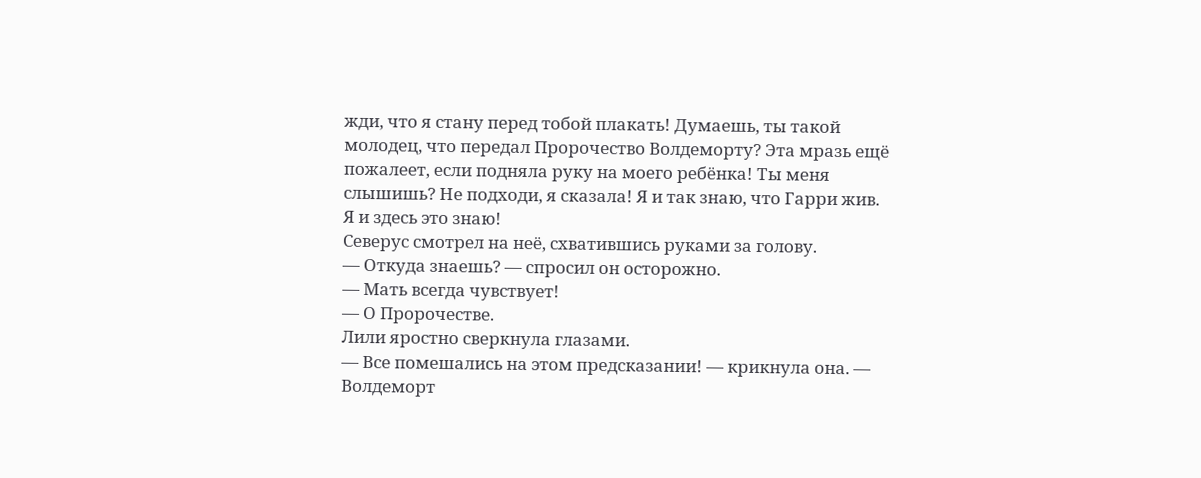жди, что я стану перед тобой плакать! Думаешь, ты такой молодец, что передал Пророчество Волдеморту? Эта мразь ещё пожалеет, если подняла руку на моего ребёнка! Ты меня слышишь? Не подходи, я сказала! Я и так знаю, что Гарри жив. Я и здесь это знаю!
Северус смотрел на неё, схватившись руками за голову.
— Откуда знаешь? — спросил он осторожно.
— Мать всегда чувствует!
— О Пророчестве.
Лили яростно сверкнула глазами.
— Все помешались на этом предсказании! — крикнула она. — Волдеморт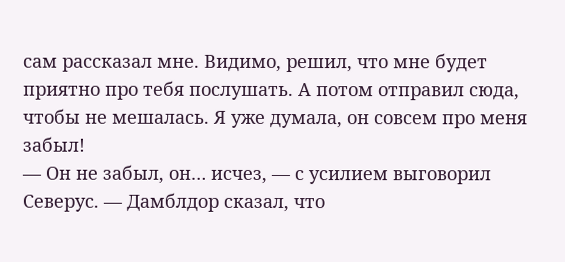сам рассказал мне. Видимо, решил, что мне будет приятно про тебя послушать. А потом отправил сюда, чтобы не мешалась. Я уже думала, он совсем про меня забыл!
— Он не забыл, он… исчез, — с усилием выговорил Северус. — Дамблдор сказал, что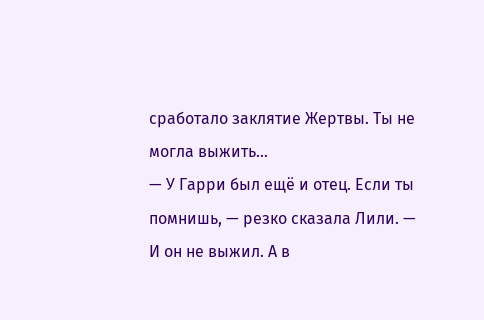сработало заклятие Жертвы. Ты не могла выжить…
— У Гарри был ещё и отец. Если ты помнишь, — резко сказала Лили. — И он не выжил. А в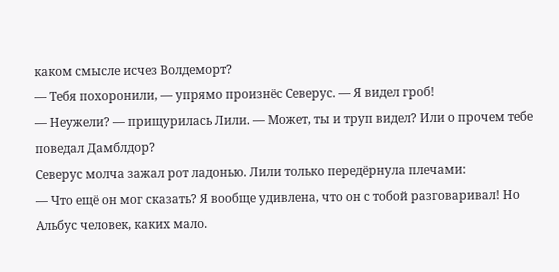каком смысле исчез Волдеморт?
— Тебя похоронили, — упрямо произнёс Северус. — Я видел гроб!
— Неужели? — прищурилась Лили. — Может, ты и труп видел? Или о прочем тебе поведал Дамблдор?
Северус молча зажал рот ладонью. Лили только передёрнула плечами:
— Что ещё он мог сказать? Я вообще удивлена, что он с тобой разговаривал! Но Альбус человек, каких мало.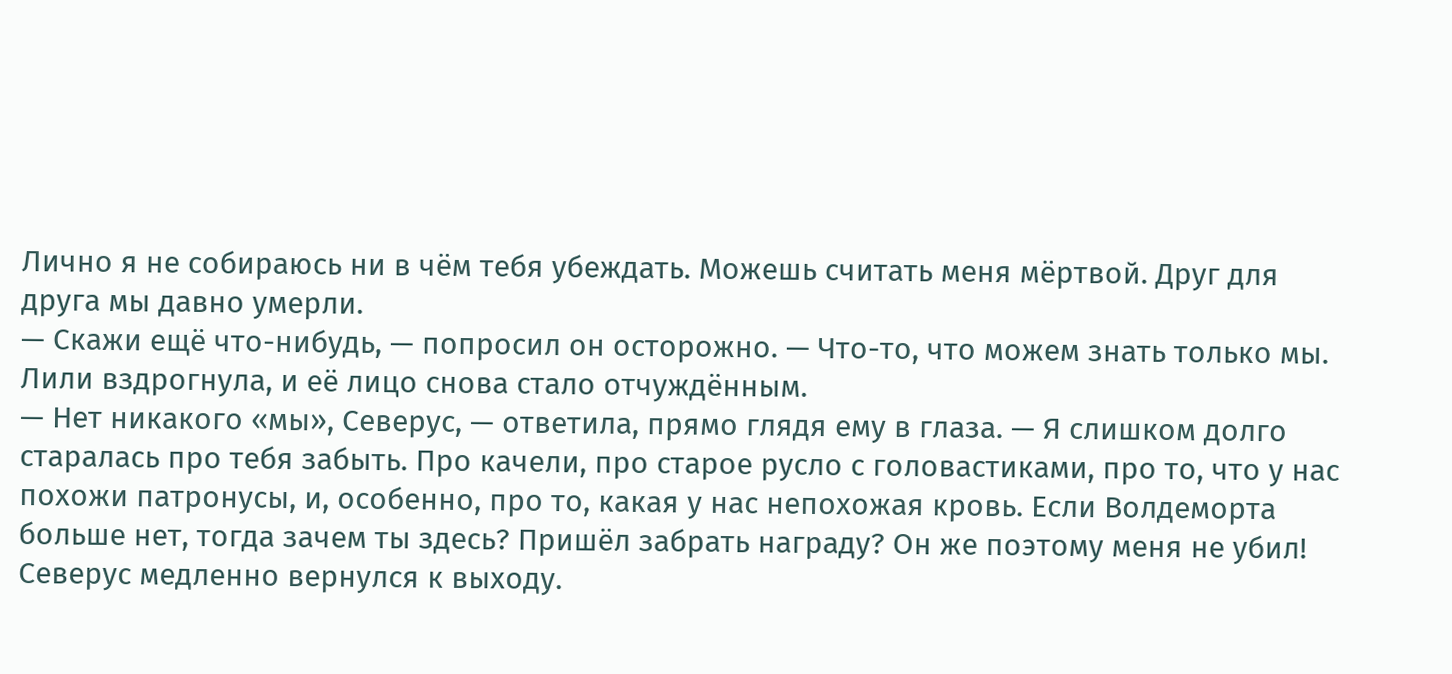Лично я не собираюсь ни в чём тебя убеждать. Можешь считать меня мёртвой. Друг для друга мы давно умерли.
— Скажи ещё что-нибудь, — попросил он осторожно. — Что-то, что можем знать только мы.
Лили вздрогнула, и её лицо снова стало отчуждённым.
— Нет никакого «мы», Северус, — ответила, прямо глядя ему в глаза. — Я слишком долго старалась про тебя забыть. Про качели, про старое русло с головастиками, про то, что у нас похожи патронусы, и, особенно, про то, какая у нас непохожая кровь. Если Волдеморта больше нет, тогда зачем ты здесь? Пришёл забрать награду? Он же поэтому меня не убил!
Северус медленно вернулся к выходу.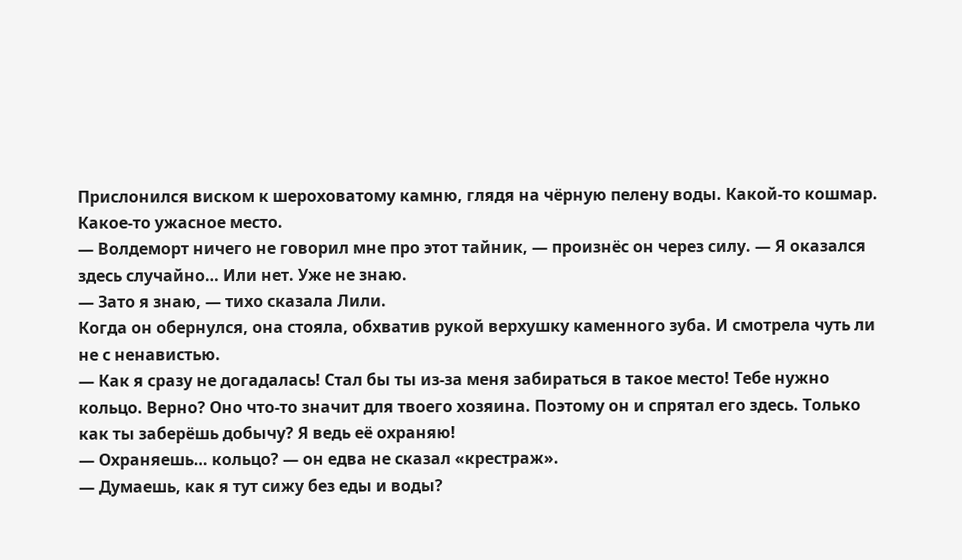Прислонился виском к шероховатому камню, глядя на чёрную пелену воды. Какой-то кошмар. Какое-то ужасное место.
— Волдеморт ничего не говорил мне про этот тайник, — произнёс он через силу. — Я оказался здесь случайно… Или нет. Уже не знаю.
— Зато я знаю, — тихо сказала Лили.
Когда он обернулся, она стояла, обхватив рукой верхушку каменного зуба. И смотрела чуть ли не с ненавистью.
— Как я сразу не догадалась! Стал бы ты из-за меня забираться в такое место! Тебе нужно кольцо. Верно? Оно что-то значит для твоего хозяина. Поэтому он и спрятал его здесь. Только как ты заберёшь добычу? Я ведь её охраняю!
— Охраняешь… кольцо? — он едва не сказал «крестраж».
— Думаешь, как я тут сижу без еды и воды?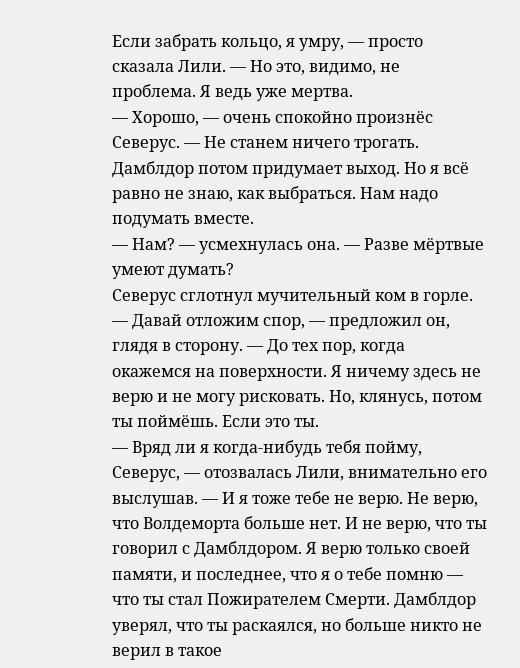Если забрать кольцо, я умру, — просто сказала Лили. — Но это, видимо, не проблема. Я ведь уже мертва.
— Хорошо, — очень спокойно произнёс Северус. — Не станем ничего трогать. Дамблдор потом придумает выход. Но я всё равно не знаю, как выбраться. Нам надо подумать вместе.
— Нам? — усмехнулась она. — Разве мёртвые умеют думать?
Северус сглотнул мучительный ком в горле.
— Давай отложим спор, — предложил он, глядя в сторону. — До тех пор, когда окажемся на поверхности. Я ничему здесь не верю и не могу рисковать. Но, клянусь, потом ты поймёшь. Если это ты.
— Вряд ли я когда-нибудь тебя пойму, Северус, — отозвалась Лили, внимательно его выслушав. — И я тоже тебе не верю. Не верю, что Волдеморта больше нет. И не верю, что ты говорил с Дамблдором. Я верю только своей памяти, и последнее, что я о тебе помню — что ты стал Пожирателем Смерти. Дамблдор уверял, что ты раскаялся, но больше никто не верил в такое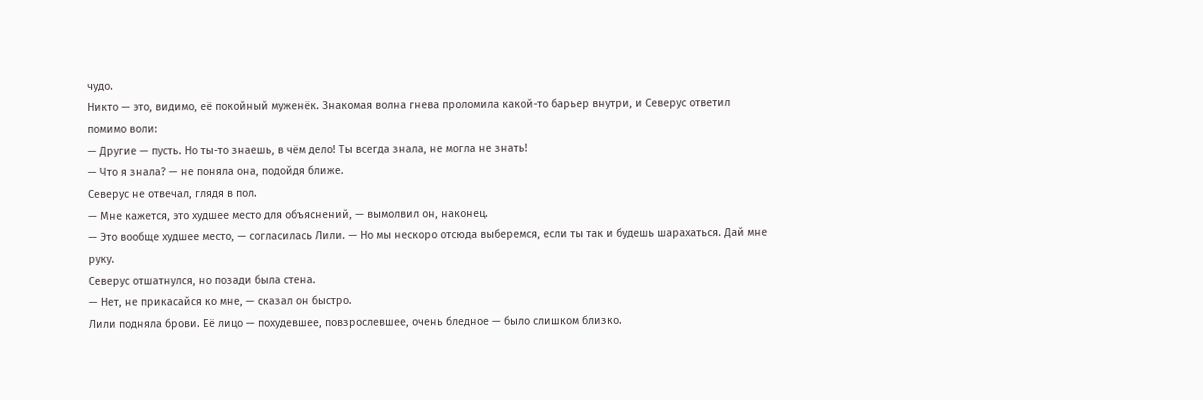чудо.
Никто — это, видимо, её покойный муженёк. Знакомая волна гнева проломила какой-то барьер внутри, и Северус ответил помимо воли:
— Другие — пусть. Но ты-то знаешь, в чём дело! Ты всегда знала, не могла не знать!
— Что я знала? — не поняла она, подойдя ближе.
Северус не отвечал, глядя в пол.
— Мне кажется, это худшее место для объяснений, — вымолвил он, наконец.
— Это вообще худшее место, — согласилась Лили. — Но мы нескоро отсюда выберемся, если ты так и будешь шарахаться. Дай мне руку.
Северус отшатнулся, но позади была стена.
— Нет, не прикасайся ко мне, — сказал он быстро.
Лили подняла брови. Её лицо — похудевшее, повзрослевшее, очень бледное — было слишком близко.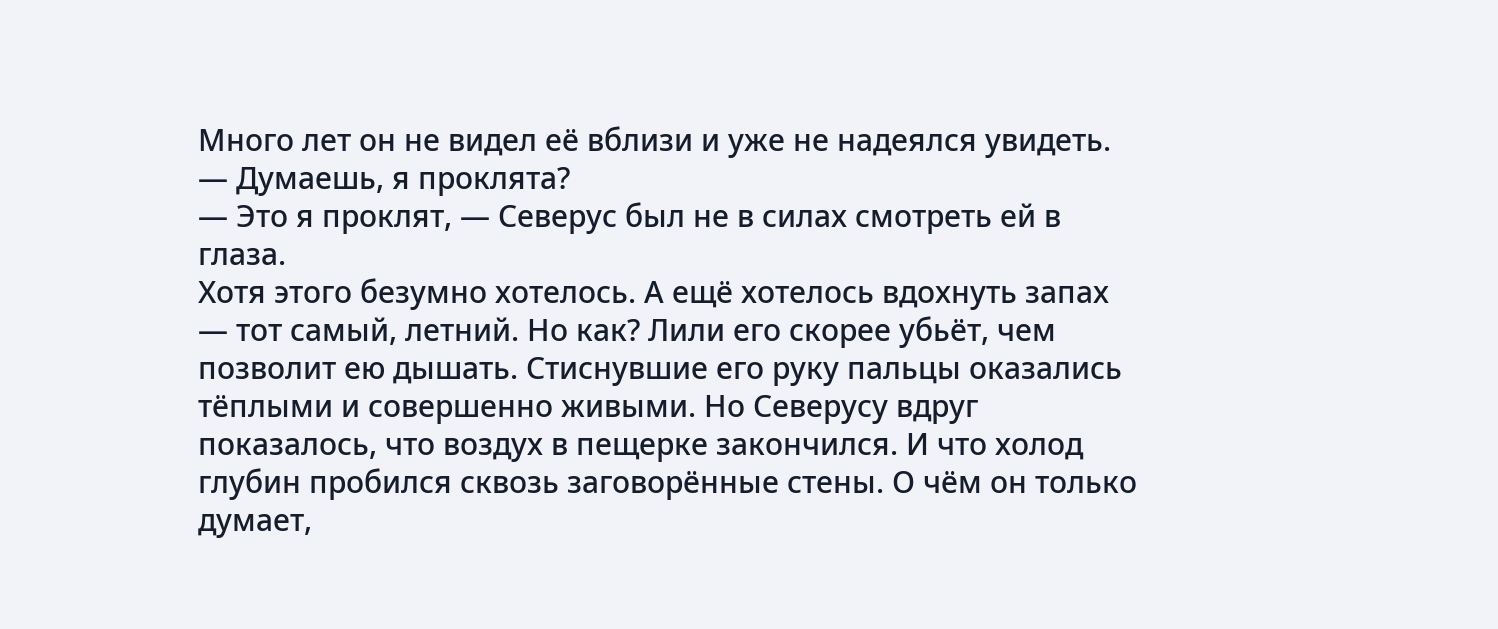Много лет он не видел её вблизи и уже не надеялся увидеть.
— Думаешь, я проклята?
— Это я проклят, — Северус был не в силах смотреть ей в глаза.
Хотя этого безумно хотелось. А ещё хотелось вдохнуть запах — тот самый, летний. Но как? Лили его скорее убьёт, чем позволит ею дышать. Стиснувшие его руку пальцы оказались тёплыми и совершенно живыми. Но Северусу вдруг показалось, что воздух в пещерке закончился. И что холод глубин пробился сквозь заговорённые стены. О чём он только думает,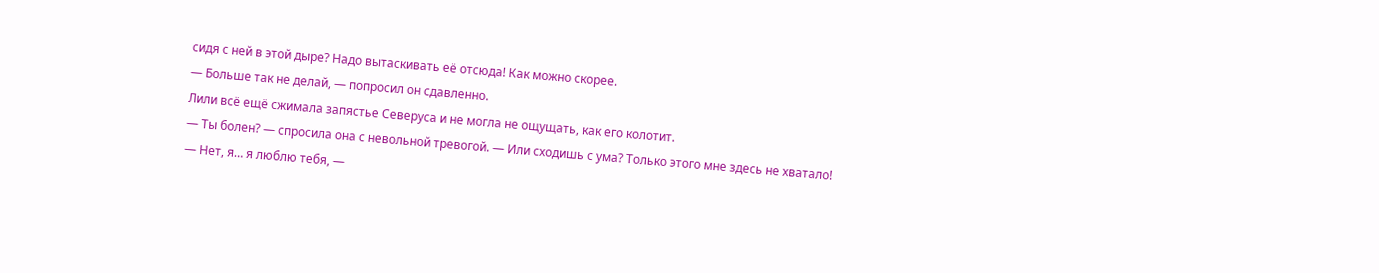сидя с ней в этой дыре? Надо вытаскивать её отсюда! Как можно скорее.
— Больше так не делай, — попросил он сдавленно.
Лили всё ещё сжимала запястье Северуса и не могла не ощущать, как его колотит.
— Ты болен? — спросила она с невольной тревогой. — Или сходишь с ума? Только этого мне здесь не хватало!
— Нет, я… я люблю тебя, —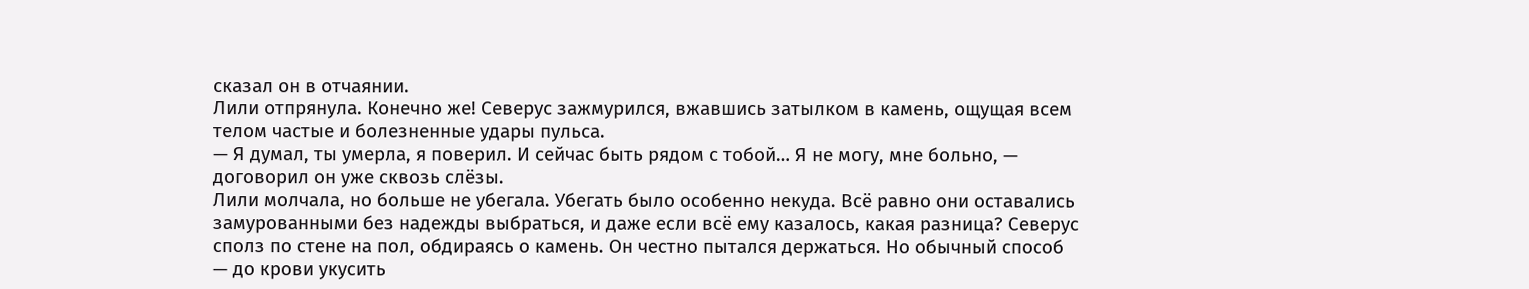сказал он в отчаянии.
Лили отпрянула. Конечно же! Северус зажмурился, вжавшись затылком в камень, ощущая всем телом частые и болезненные удары пульса.
— Я думал, ты умерла, я поверил. И сейчас быть рядом с тобой… Я не могу, мне больно, — договорил он уже сквозь слёзы.
Лили молчала, но больше не убегала. Убегать было особенно некуда. Всё равно они оставались замурованными без надежды выбраться, и даже если всё ему казалось, какая разница? Северус сполз по стене на пол, обдираясь о камень. Он честно пытался держаться. Но обычный способ — до крови укусить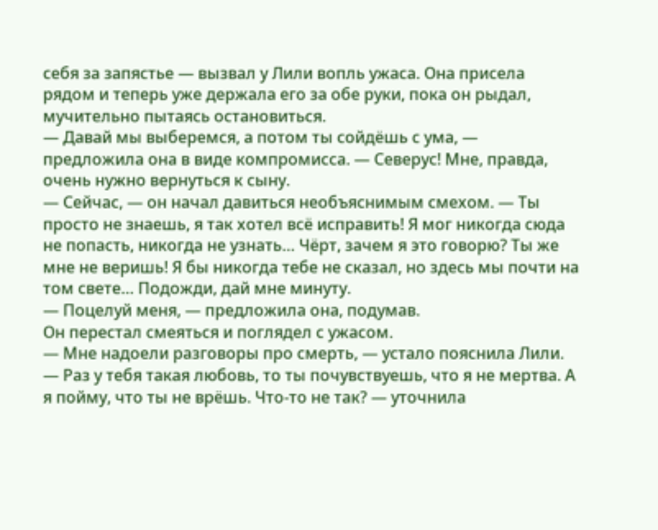себя за запястье — вызвал у Лили вопль ужаса. Она присела рядом и теперь уже держала его за обе руки, пока он рыдал, мучительно пытаясь остановиться.
— Давай мы выберемся, а потом ты сойдёшь с ума, — предложила она в виде компромисса. — Северус! Мне, правда, очень нужно вернуться к сыну.
— Сейчас, — он начал давиться необъяснимым смехом. — Ты просто не знаешь, я так хотел всё исправить! Я мог никогда сюда не попасть, никогда не узнать… Чёрт, зачем я это говорю? Ты же мне не веришь! Я бы никогда тебе не сказал, но здесь мы почти на том свете… Подожди, дай мне минуту.
— Поцелуй меня, — предложила она, подумав.
Он перестал смеяться и поглядел с ужасом.
— Мне надоели разговоры про смерть, — устало пояснила Лили. — Раз у тебя такая любовь, то ты почувствуешь, что я не мертва. А я пойму, что ты не врёшь. Что-то не так? — уточнила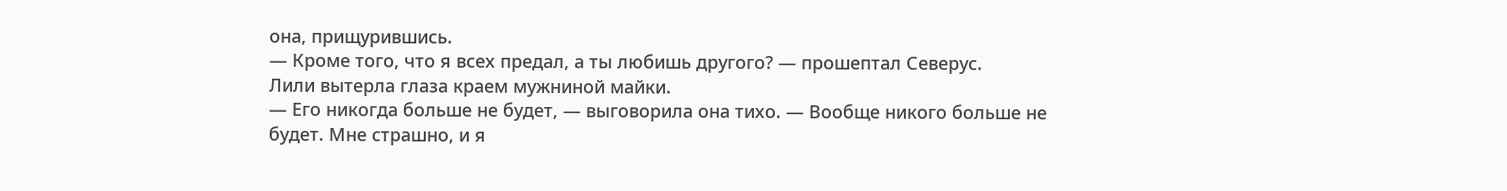она, прищурившись.
— Кроме того, что я всех предал, а ты любишь другого? — прошептал Северус.
Лили вытерла глаза краем мужниной майки.
— Его никогда больше не будет, — выговорила она тихо. — Вообще никого больше не будет. Мне страшно, и я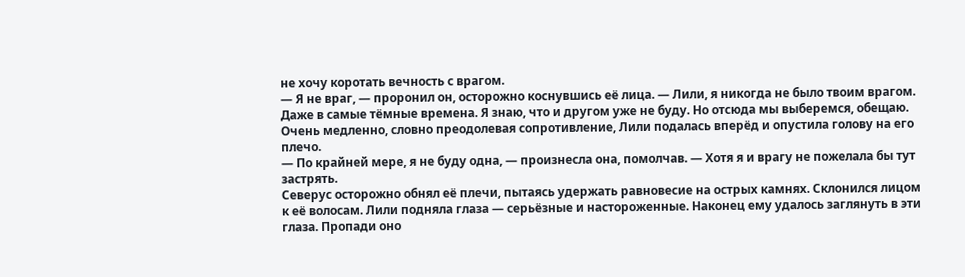не хочу коротать вечность с врагом.
— Я не враг, — проронил он, осторожно коснувшись её лица. — Лили, я никогда не было твоим врагом. Даже в самые тёмные времена. Я знаю, что и другом уже не буду. Но отсюда мы выберемся, обещаю.
Очень медленно, словно преодолевая сопротивление, Лили подалась вперёд и опустила голову на его плечо.
— По крайней мере, я не буду одна, — произнесла она, помолчав. — Хотя я и врагу не пожелала бы тут застрять.
Северус осторожно обнял её плечи, пытаясь удержать равновесие на острых камнях. Склонился лицом к её волосам. Лили подняла глаза — серьёзные и настороженные. Наконец ему удалось заглянуть в эти глаза. Пропади оно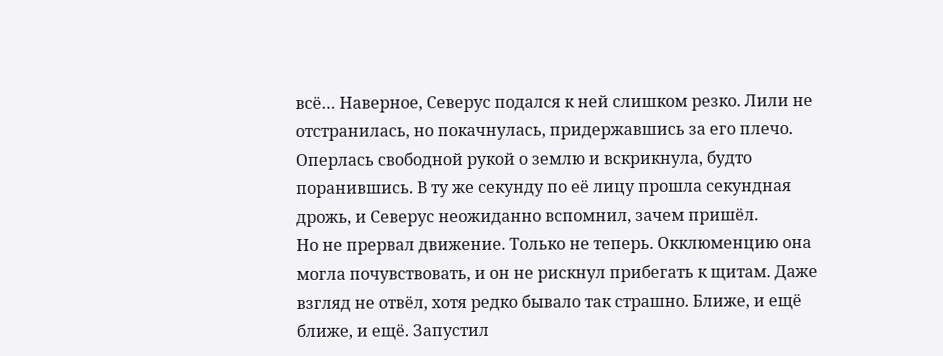всё… Наверное, Северус подался к ней слишком резко. Лили не отстранилась, но покачнулась, придержавшись за его плечо. Оперлась свободной рукой о землю и вскрикнула, будто поранившись. В ту же секунду по её лицу прошла секундная дрожь, и Северус неожиданно вспомнил, зачем пришёл.
Но не прервал движение. Только не теперь. Окклюменцию она могла почувствовать, и он не рискнул прибегать к щитам. Даже взгляд не отвёл, хотя редко бывало так страшно. Ближе, и ещё ближе, и ещё. Запустил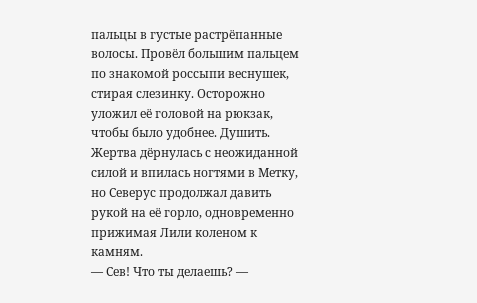пальцы в густые растрёпанные волосы. Провёл большим пальцем по знакомой россыпи веснушек, стирая слезинку. Осторожно уложил её головой на рюкзак, чтобы было удобнее. Душить. Жертва дёрнулась с неожиданной силой и впилась ногтями в Метку, но Северус продолжал давить рукой на её горло, одновременно прижимая Лили коленом к камням.
— Сев! Что ты делаешь? —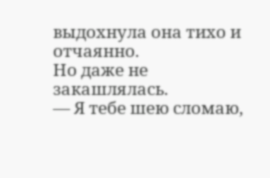выдохнула она тихо и отчаянно.
Но даже не закашлялась.
— Я тебе шею сломаю,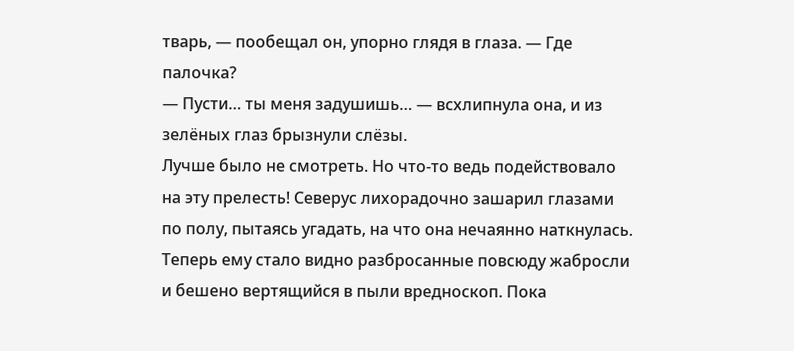тварь, — пообещал он, упорно глядя в глаза. — Где палочка?
— Пусти… ты меня задушишь… — всхлипнула она, и из зелёных глаз брызнули слёзы.
Лучше было не смотреть. Но что-то ведь подействовало на эту прелесть! Северус лихорадочно зашарил глазами по полу, пытаясь угадать, на что она нечаянно наткнулась. Теперь ему стало видно разбросанные повсюду жабросли и бешено вертящийся в пыли вредноскоп. Пока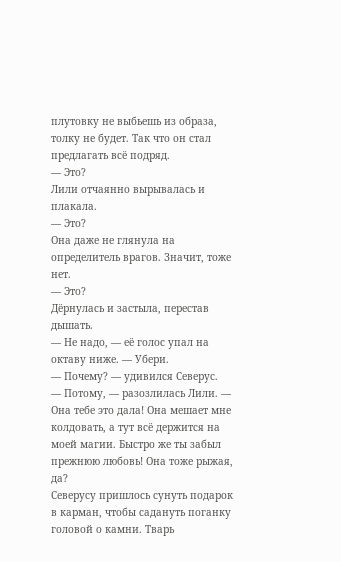плутовку не выбьешь из образа, толку не будет. Так что он стал предлагать всё подряд.
— Это?
Лили отчаянно вырывалась и плакала.
— Это?
Она даже не глянула на определитель врагов. Значит, тоже нет.
— Это?
Дёрнулась и застыла, перестав дышать.
— Не надо, — её голос упал на октаву ниже. — Убери.
— Почему? — удивился Северус.
— Потому, — разозлилась Лили. — Она тебе это дала! Она мешает мне колдовать, а тут всё держится на моей магии. Быстро же ты забыл прежнюю любовь! Она тоже рыжая, да?
Северусу пришлось сунуть подарок в карман, чтобы садануть поганку головой о камни. Тварь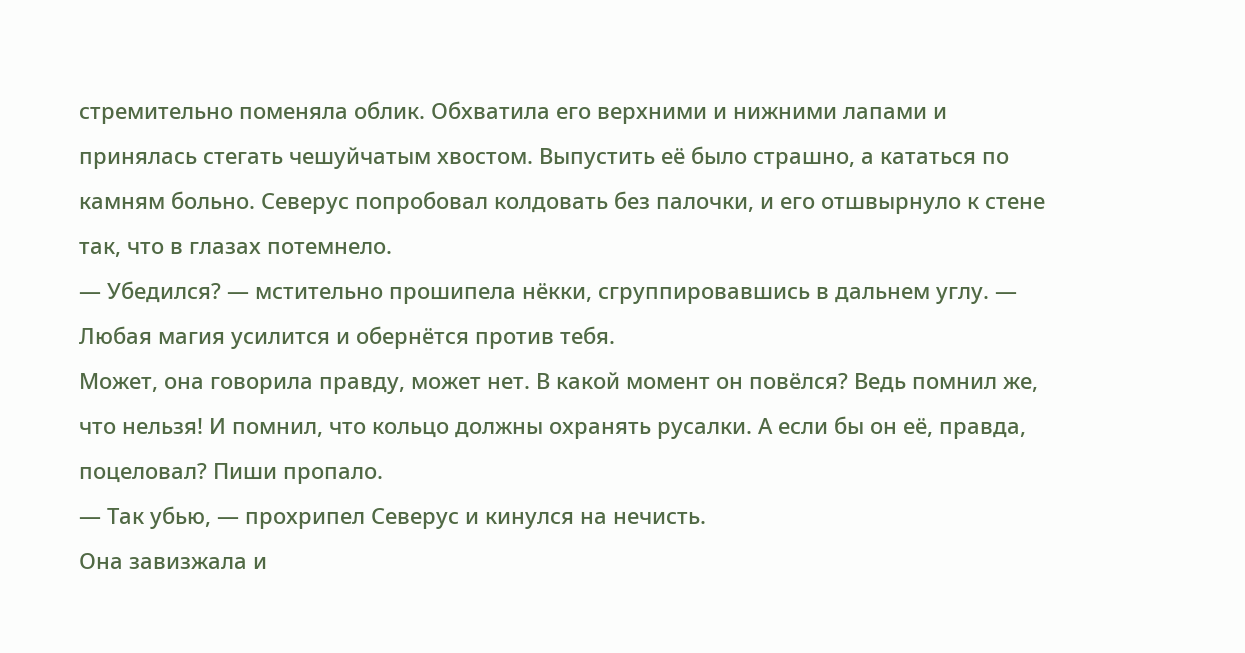стремительно поменяла облик. Обхватила его верхними и нижними лапами и принялась стегать чешуйчатым хвостом. Выпустить её было страшно, а кататься по камням больно. Северус попробовал колдовать без палочки, и его отшвырнуло к стене так, что в глазах потемнело.
— Убедился? — мстительно прошипела нёкки, сгруппировавшись в дальнем углу. — Любая магия усилится и обернётся против тебя.
Может, она говорила правду, может нет. В какой момент он повёлся? Ведь помнил же, что нельзя! И помнил, что кольцо должны охранять русалки. А если бы он её, правда, поцеловал? Пиши пропало.
— Так убью, — прохрипел Северус и кинулся на нечисть.
Она завизжала и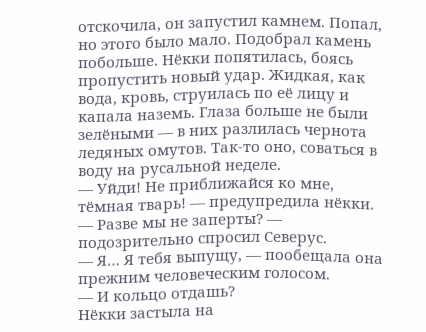отскочила, он запустил камнем. Попал, но этого было мало. Подобрал камень побольше. Нёкки попятилась, боясь пропустить новый удар. Жидкая, как вода, кровь, струилась по её лицу и капала наземь. Глаза больше не были зелёными — в них разлилась чернота ледяных омутов. Так-то оно, соваться в воду на русальной неделе.
— Уйди! Не приближайся ко мне, тёмная тварь! — предупредила нёкки.
— Разве мы не заперты? — подозрительно спросил Северус.
— Я… Я тебя выпущу, — пообещала она прежним человеческим голосом.
— И кольцо отдашь?
Нёкки застыла на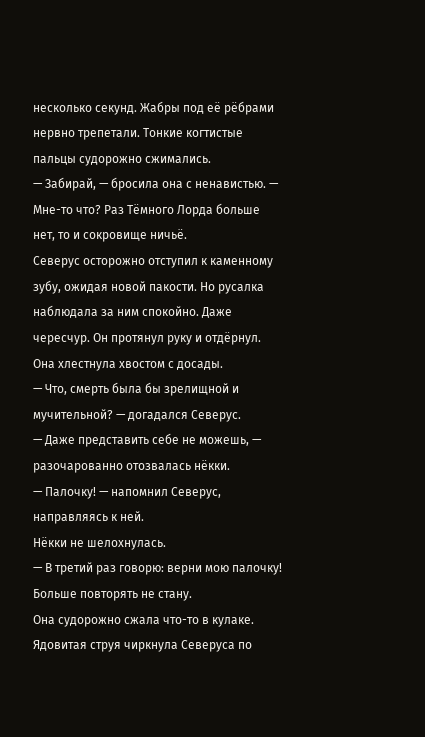несколько секунд. Жабры под её рёбрами нервно трепетали. Тонкие когтистые пальцы судорожно сжимались.
— Забирай, — бросила она с ненавистью. — Мне-то что? Раз Тёмного Лорда больше нет, то и сокровище ничьё.
Северус осторожно отступил к каменному зубу, ожидая новой пакости. Но русалка наблюдала за ним спокойно. Даже чересчур. Он протянул руку и отдёрнул. Она хлестнула хвостом с досады.
— Что, смерть была бы зрелищной и мучительной? — догадался Северус.
— Даже представить себе не можешь, — разочарованно отозвалась нёкки.
— Палочку! — напомнил Северус, направляясь к ней.
Нёкки не шелохнулась.
— В третий раз говорю: верни мою палочку! Больше повторять не стану.
Она судорожно сжала что-то в кулаке. Ядовитая струя чиркнула Северуса по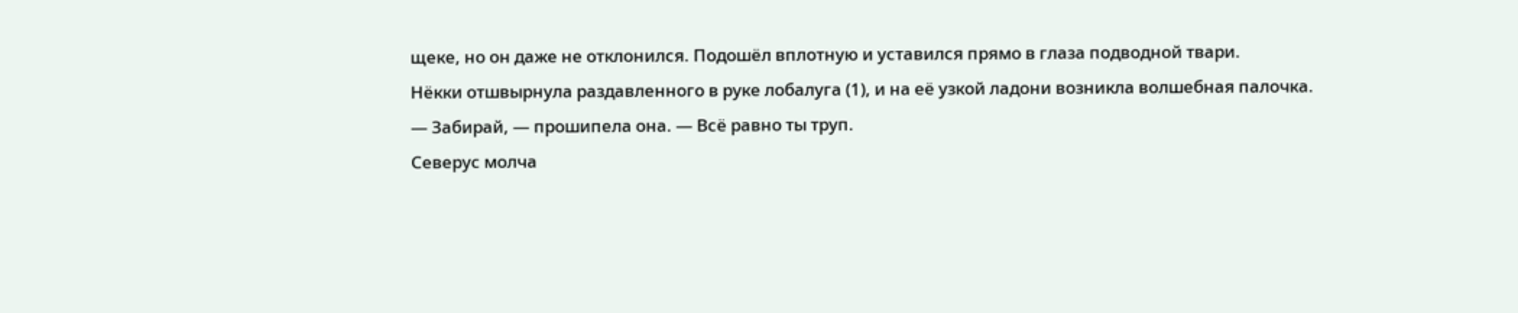щеке, но он даже не отклонился. Подошёл вплотную и уставился прямо в глаза подводной твари.
Нёкки отшвырнула раздавленного в руке лобалуга (1), и на её узкой ладони возникла волшебная палочка.
— Забирай, — прошипела она. — Всё равно ты труп.
Северус молча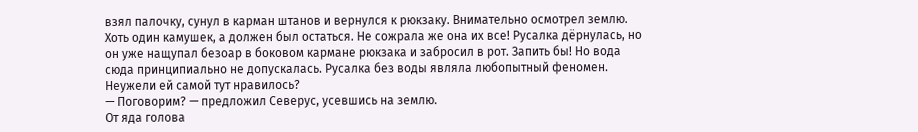взял палочку, сунул в карман штанов и вернулся к рюкзаку. Внимательно осмотрел землю. Хоть один камушек, а должен был остаться. Не сожрала же она их все! Русалка дёрнулась, но он уже нащупал безоар в боковом кармане рюкзака и забросил в рот. Запить бы! Но вода сюда принципиально не допускалась. Русалка без воды являла любопытный феномен. Неужели ей самой тут нравилось?
— Поговорим? — предложил Северус, усевшись на землю.
От яда голова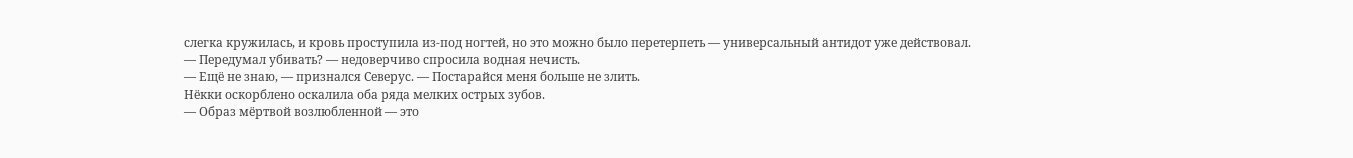слегка кружилась, и кровь проступила из-под ногтей, но это можно было перетерпеть — универсальный антидот уже действовал.
— Передумал убивать? — недоверчиво спросила водная нечисть.
— Ещё не знаю, — признался Северус. — Постарайся меня больше не злить.
Нёкки оскорблено оскалила оба ряда мелких острых зубов.
— Образ мёртвой возлюбленной — это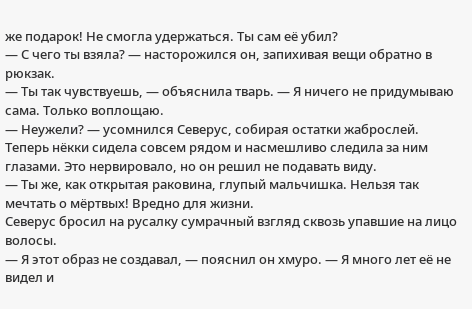же подарок! Не смогла удержаться. Ты сам её убил?
— С чего ты взяла? — насторожился он, запихивая вещи обратно в рюкзак.
— Ты так чувствуешь, — объяснила тварь. — Я ничего не придумываю сама. Только воплощаю.
— Неужели? — усомнился Северус, собирая остатки жаброслей.
Теперь нёкки сидела совсем рядом и насмешливо следила за ним глазами. Это нервировало, но он решил не подавать виду.
— Ты же, как открытая раковина, глупый мальчишка. Нельзя так мечтать о мёртвых! Вредно для жизни.
Северус бросил на русалку сумрачный взгляд сквозь упавшие на лицо волосы.
— Я этот образ не создавал, — пояснил он хмуро. — Я много лет её не видел и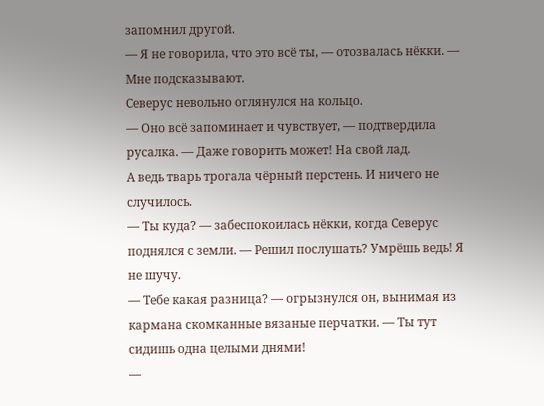запомнил другой.
— Я не говорила, что это всё ты, — отозвалась нёкки. — Мне подсказывают.
Северус невольно оглянулся на кольцо.
— Оно всё запоминает и чувствует, — подтвердила русалка. — Даже говорить может! На свой лад.
А ведь тварь трогала чёрный перстень. И ничего не случилось.
— Ты куда? — забеспокоилась нёкки, когда Северус поднялся с земли. — Решил послушать? Умрёшь ведь! Я не шучу.
— Тебе какая разница? — огрызнулся он, вынимая из кармана скомканные вязаные перчатки. — Ты тут сидишь одна целыми днями!
—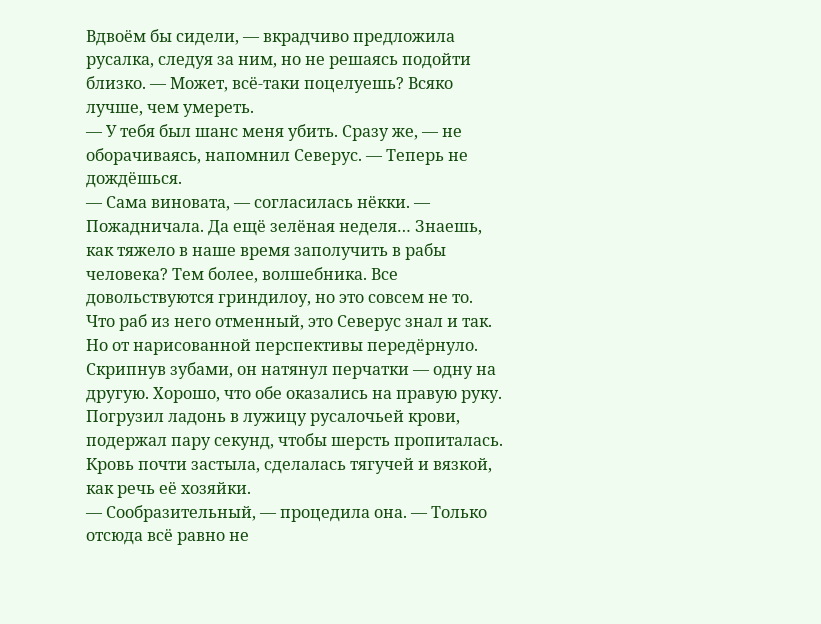Вдвоём бы сидели, — вкрадчиво предложила русалка, следуя за ним, но не решаясь подойти близко. — Может, всё-таки поцелуешь? Всяко лучше, чем умереть.
— У тебя был шанс меня убить. Сразу же, — не оборачиваясь, напомнил Северус. — Теперь не дождёшься.
— Сама виновата, — согласилась нёкки. — Пожадничала. Да ещё зелёная неделя… Знаешь, как тяжело в наше время заполучить в рабы человека? Тем более, волшебника. Все довольствуются гриндилоу, но это совсем не то.
Что раб из него отменный, это Северус знал и так. Но от нарисованной перспективы передёрнуло. Скрипнув зубами, он натянул перчатки — одну на другую. Хорошо, что обе оказались на правую руку. Погрузил ладонь в лужицу русалочьей крови, подержал пару секунд, чтобы шерсть пропиталась. Кровь почти застыла, сделалась тягучей и вязкой, как речь её хозяйки.
— Сообразительный, — процедила она. — Только отсюда всё равно не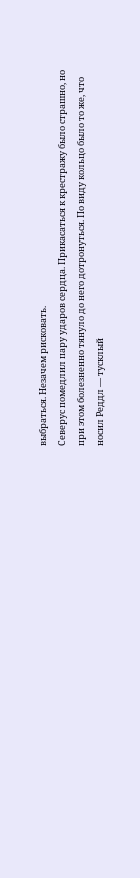выбраться. Незачем рисковать.
Северус помедлил пару ударов сердца. Прикасаться к крестражу было страшно, но при этом болезненно тянуло до него дотронуться. По виду кольцо было то же, что носил Реддл — тусклый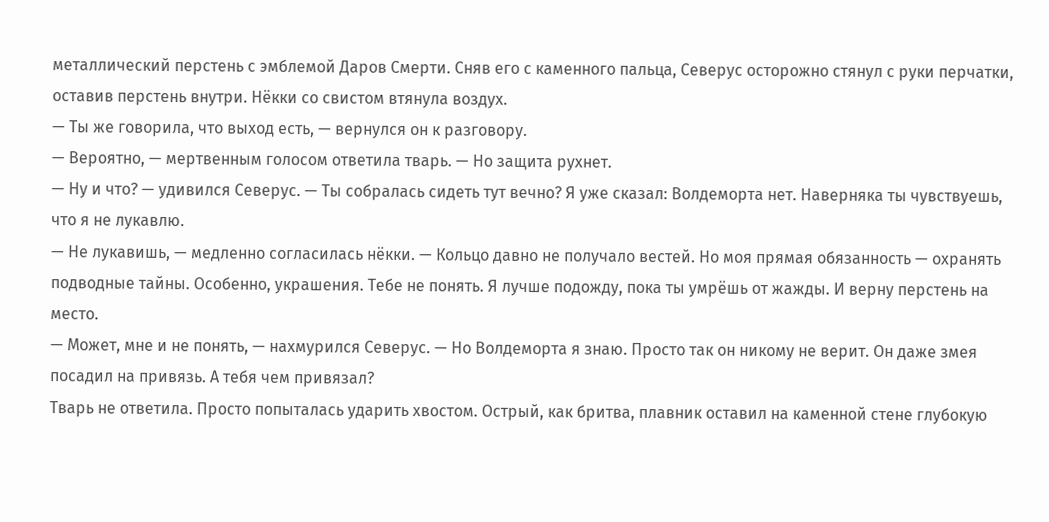металлический перстень с эмблемой Даров Смерти. Сняв его с каменного пальца, Северус осторожно стянул с руки перчатки, оставив перстень внутри. Нёкки со свистом втянула воздух.
— Ты же говорила, что выход есть, — вернулся он к разговору.
— Вероятно, — мертвенным голосом ответила тварь. — Но защита рухнет.
— Ну и что? — удивился Северус. — Ты собралась сидеть тут вечно? Я уже сказал: Волдеморта нет. Наверняка ты чувствуешь, что я не лукавлю.
— Не лукавишь, — медленно согласилась нёкки. — Кольцо давно не получало вестей. Но моя прямая обязанность — охранять подводные тайны. Особенно, украшения. Тебе не понять. Я лучше подожду, пока ты умрёшь от жажды. И верну перстень на место.
— Может, мне и не понять, — нахмурился Северус. — Но Волдеморта я знаю. Просто так он никому не верит. Он даже змея посадил на привязь. А тебя чем привязал?
Тварь не ответила. Просто попыталась ударить хвостом. Острый, как бритва, плавник оставил на каменной стене глубокую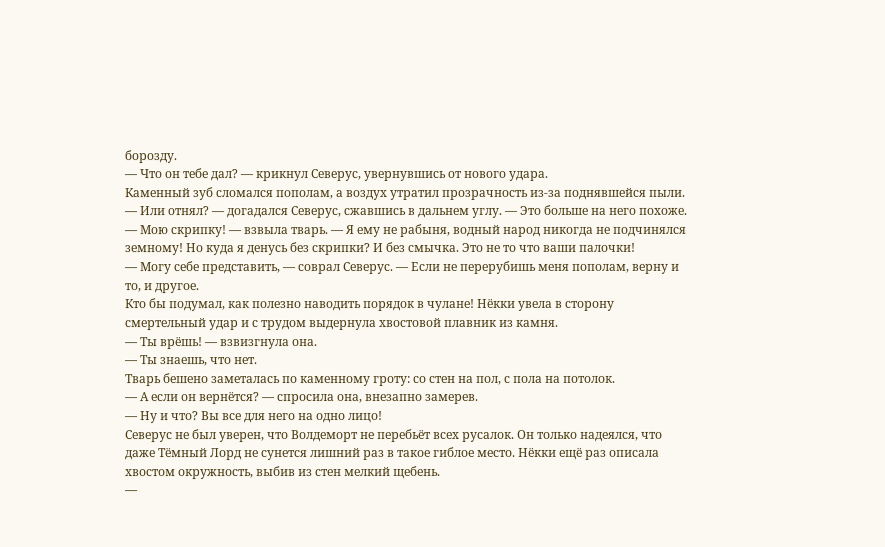борозду.
— Что он тебе дал? — крикнул Северус, увернувшись от нового удара.
Каменный зуб сломался пополам, а воздух утратил прозрачность из-за поднявшейся пыли.
— Или отнял? — догадался Северус, сжавшись в дальнем углу. — Это больше на него похоже.
— Мою скрипку! — взвыла тварь. — Я ему не рабыня, водный народ никогда не подчинялся земному! Но куда я денусь без скрипки? И без смычка. Это не то что ваши палочки!
— Могу себе представить, — соврал Северус. — Если не перерубишь меня пополам, верну и то, и другое.
Кто бы подумал, как полезно наводить порядок в чулане! Нёкки увела в сторону смертельный удар и с трудом выдернула хвостовой плавник из камня.
— Ты врёшь! — взвизгнула она.
— Ты знаешь, что нет.
Тварь бешено заметалась по каменному гроту: со стен на пол, с пола на потолок.
— А если он вернётся? — спросила она, внезапно замерев.
— Ну и что? Вы все для него на одно лицо!
Северус не был уверен, что Волдеморт не перебьёт всех русалок. Он только надеялся, что даже Тёмный Лорд не сунется лишний раз в такое гиблое место. Нёкки ещё раз описала хвостом окружность, выбив из стен мелкий щебень.
—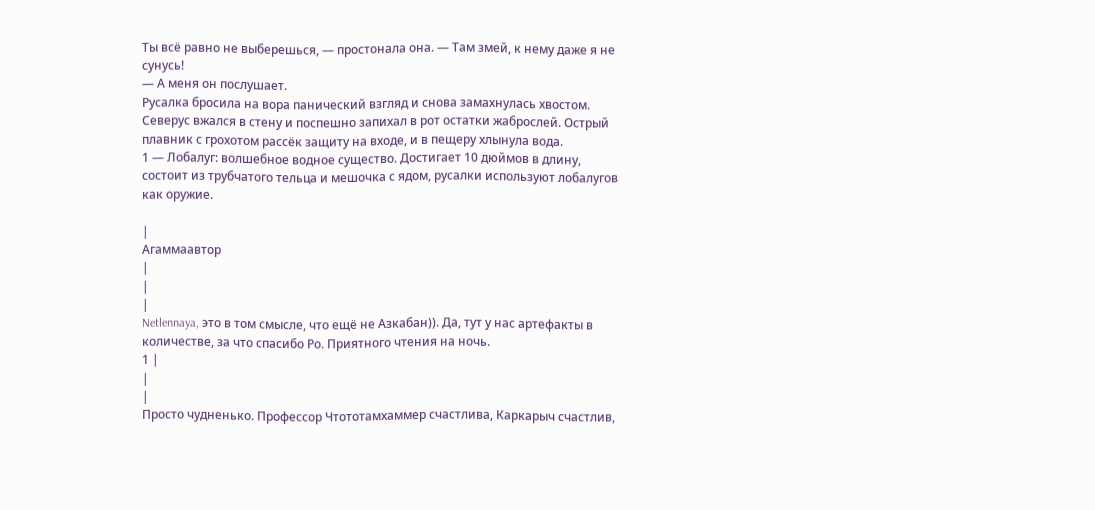Ты всё равно не выберешься, — простонала она. — Там змей, к нему даже я не сунусь!
— А меня он послушает.
Русалка бросила на вора панический взгляд и снова замахнулась хвостом. Северус вжался в стену и поспешно запихал в рот остатки жаброслей. Острый плавник с грохотом рассёк защиту на входе, и в пещеру хлынула вода.
1 — Лобалуг: волшебное водное существо. Достигает 10 дюймов в длину, состоит из трубчатого тельца и мешочка с ядом, русалки используют лобалугов как оружие.

|
Агаммаавтор
|
|
|
Netlennaya, это в том смысле, что ещё не Азкабан)). Да, тут у нас артефакты в количестве, за что спасибо Ро. Приятного чтения на ночь.
1 |
|
|
Просто чудненько. Профессор Чтототамхаммер счастлива, Каркарыч счастлив,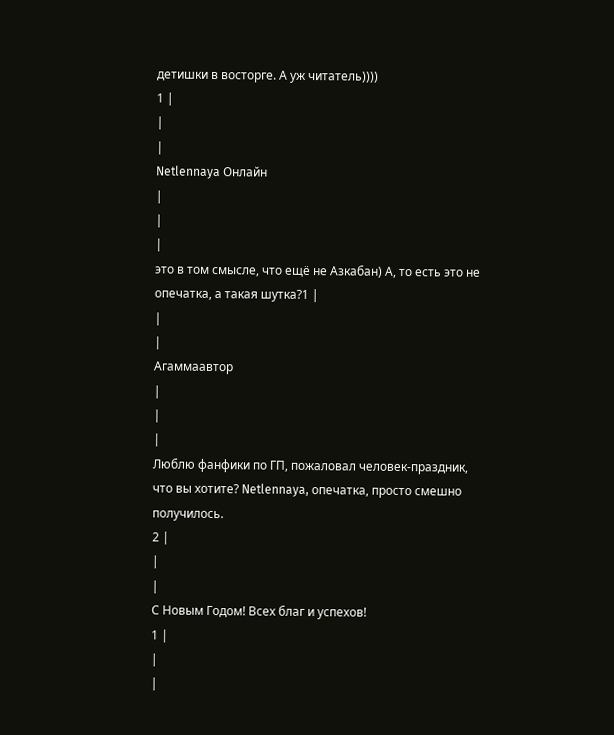детишки в восторге. А уж читатель))))
1 |
|
|
Netlennaya Онлайн
|
|
|
это в том смысле, что ещё не Азкабан) А, то есть это не опечатка, а такая шутка?1 |
|
|
Агаммаавтор
|
|
|
Люблю фанфики по ГП, пожаловал человек-праздник, что вы хотите? Netlennaya, опечатка, просто смешно получилось.
2 |
|
|
С Новым Годом! Всех благ и успехов!
1 |
|
|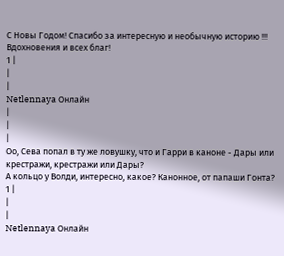С Новы Годом! Спасибо за интересную и необычную историю !!! Вдохновения и всех благ!
1 |
|
|
Netlennaya Онлайн
|
|
|
Оо, Сева попал в ту же ловушку, что и Гарри в каноне - Дары или крестражи, крестражи или Дары?
А кольцо у Волди, интересно, какое? Канонное, от папаши Гонта? 1 |
|
|
Netlennaya Онлайн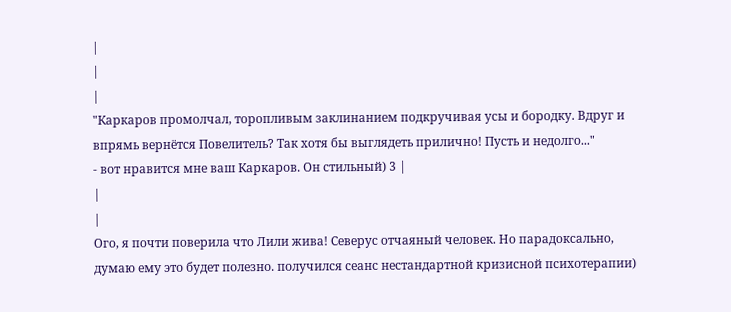|
|
|
"Каркаров промолчал, торопливым заклинанием подкручивая усы и бородку. Вдруг и впрямь вернётся Повелитель? Так хотя бы выглядеть прилично! Пусть и недолго..."
- вот нравится мне ваш Каркаров. Он стильный) 3 |
|
|
Ого, я почти поверила что Лили жива! Северус отчаяный человек. Но парадоксально, думаю ему это будет полезно. получился сеанс нестандартной кризисной психотерапии)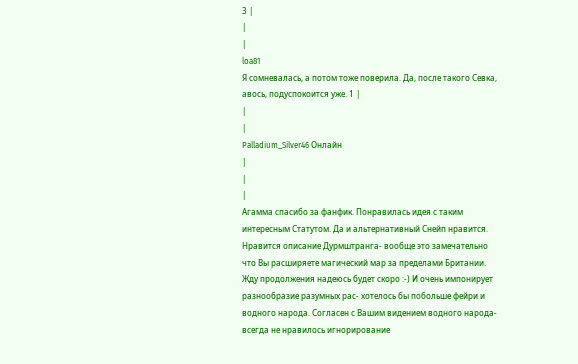3 |
|
|
loa81
Я сомневалась, а потом тоже поверила. Да, после такого Севка, авось, подуспокоится уже. 1 |
|
|
Palladium_Silver46 Онлайн
|
|
|
Агамма спасибо за фанфик. Понравилась идея с таким интересным Статутом. Да и альтернативный Снейп нравится. Нравится описание Дурмштранга- вообще это замечательно что Вы расширяете магический мар за пределами Британии.
Жду продолжения надеюсь будет скоро :-) И очень импонирует разнообразие разумных рас- хотелось бы побольше фейри и водного народа. Согласен с Вашим видением водного народа- всегда не нравилось игнорирование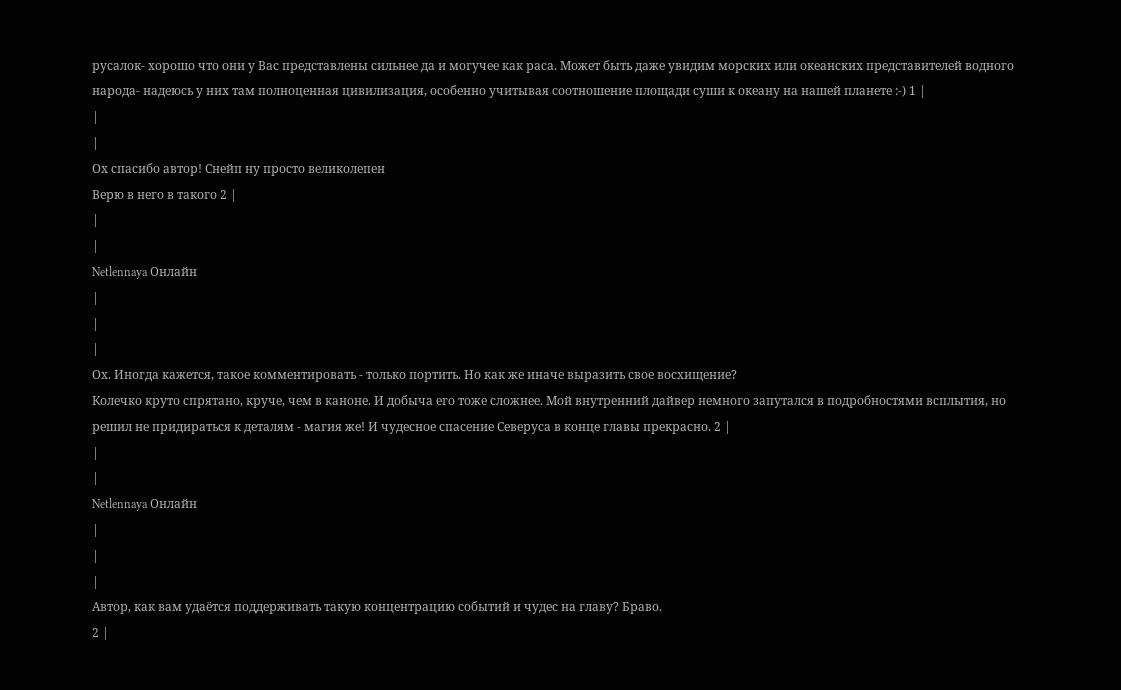русалок- хорошо что они у Вас представлены сильнее да и могучее как раса. Может быть даже увидим морских или океанских представителей водного народа- надеюсь у них там полноценная цивилизация, особенно учитывая соотношение площади суши к океану на нашей планете :-) 1 |
|
|
Ох спасибо автор! Снейп ну просто великолепен
Верю в него в такого 2 |
|
|
Netlennaya Онлайн
|
|
|
Ох. Иногда кажется, такое комментировать - только портить. Но как же иначе выразить свое восхищение?
Колечко круто спрятано, круче, чем в каноне. И добыча его тоже сложнее. Мой внутренний дайвер немного запутался в подробностями всплытия, но решил не придираться к деталям - магия же! И чудесное спасение Северуса в конце главы прекрасно. 2 |
|
|
Netlennaya Онлайн
|
|
|
Автор, как вам удаётся поддерживать такую концентрацию событий и чудес на главу? Браво.
2 |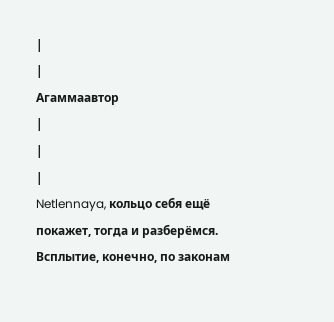|
|
Агаммаавтор
|
|
|
Netlennaya, кольцо себя ещё покажет, тогда и разберёмся. Всплытие, конечно, по законам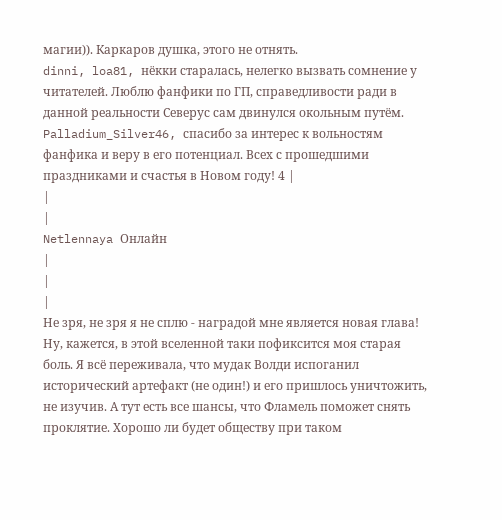магии)). Каркаров душка, этого не отнять.
dinni, loa81, нёкки старалась, нелегко вызвать сомнение у читателей. Люблю фанфики по ГП, справедливости ради в данной реальности Северус сам двинулся окольным путём. Palladium_Silver46, спасибо за интерес к вольностям фанфика и веру в его потенциал. Всех с прошедшими праздниками и счастья в Новом году! 4 |
|
|
Netlennaya Онлайн
|
|
|
Не зря, не зря я не сплю - наградой мне является новая глава!
Ну, кажется, в этой вселенной таки пофиксится моя старая боль. Я всё переживала, что мудак Волди испоганил исторический артефакт (не один!) и его пришлось уничтожить, не изучив. А тут есть все шансы, что Фламель поможет снять проклятие. Хорошо ли будет обществу при таком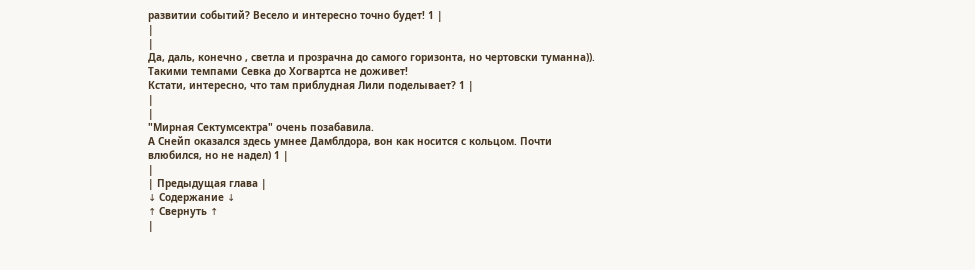развитии событий? Весело и интересно точно будет! 1 |
|
|
Да, даль, конечно , светла и прозрачна до самого горизонта, но чертовски туманна)). Такими темпами Севка до Хогвартса не доживет!
Кстати, интересно, что там приблудная Лили поделывает? 1 |
|
|
"Мирная Сектумсектра" очень позабавила.
А Снейп оказался здесь умнее Дамблдора, вон как носится с кольцом. Почти влюбился, но не надел) 1 |
|
| Предыдущая глава |
↓ Содержание ↓
↑ Свернуть ↑
|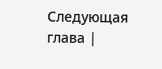Следующая глава |